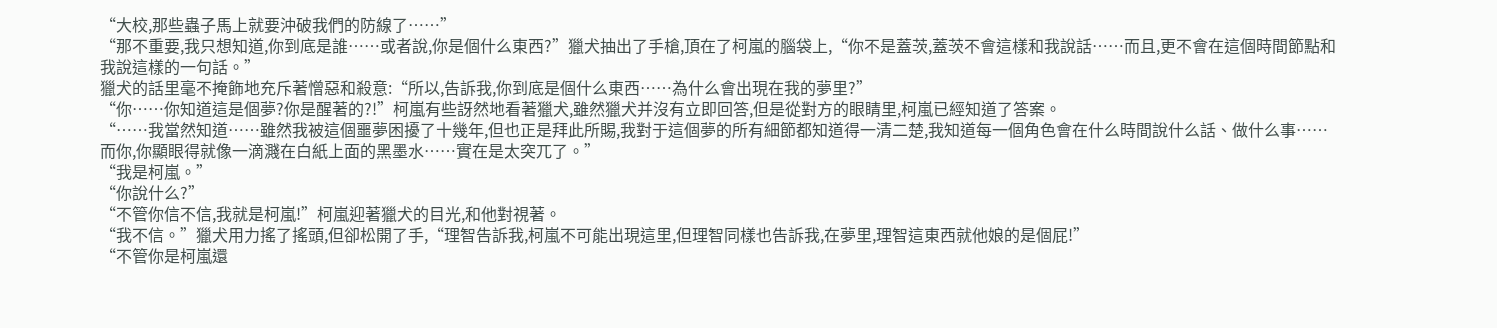“大校,那些蟲子馬上就要沖破我們的防線了……”
“那不重要,我只想知道,你到底是誰……或者說,你是個什么東西?”獵犬抽出了手槍,頂在了柯嵐的腦袋上,“你不是蓋茨,蓋茨不會這樣和我說話……而且,更不會在這個時間節點和我說這樣的一句話。”
獵犬的話里毫不掩飾地充斥著憎惡和殺意:“所以,告訴我,你到底是個什么東西……為什么會出現在我的夢里?”
“你……你知道這是個夢?你是醒著的?!”柯嵐有些訝然地看著獵犬,雖然獵犬并沒有立即回答,但是從對方的眼睛里,柯嵐已經知道了答案。
“……我當然知道……雖然我被這個噩夢困擾了十幾年,但也正是拜此所賜,我對于這個夢的所有細節都知道得一清二楚,我知道每一個角色會在什么時間說什么話、做什么事……而你,你顯眼得就像一滴濺在白紙上面的黑墨水……實在是太突兀了。”
“我是柯嵐。”
“你說什么?”
“不管你信不信,我就是柯嵐!”柯嵐迎著獵犬的目光,和他對視著。
“我不信。”獵犬用力搖了搖頭,但卻松開了手,“理智告訴我,柯嵐不可能出現這里,但理智同樣也告訴我,在夢里,理智這東西就他娘的是個屁!”
“不管你是柯嵐還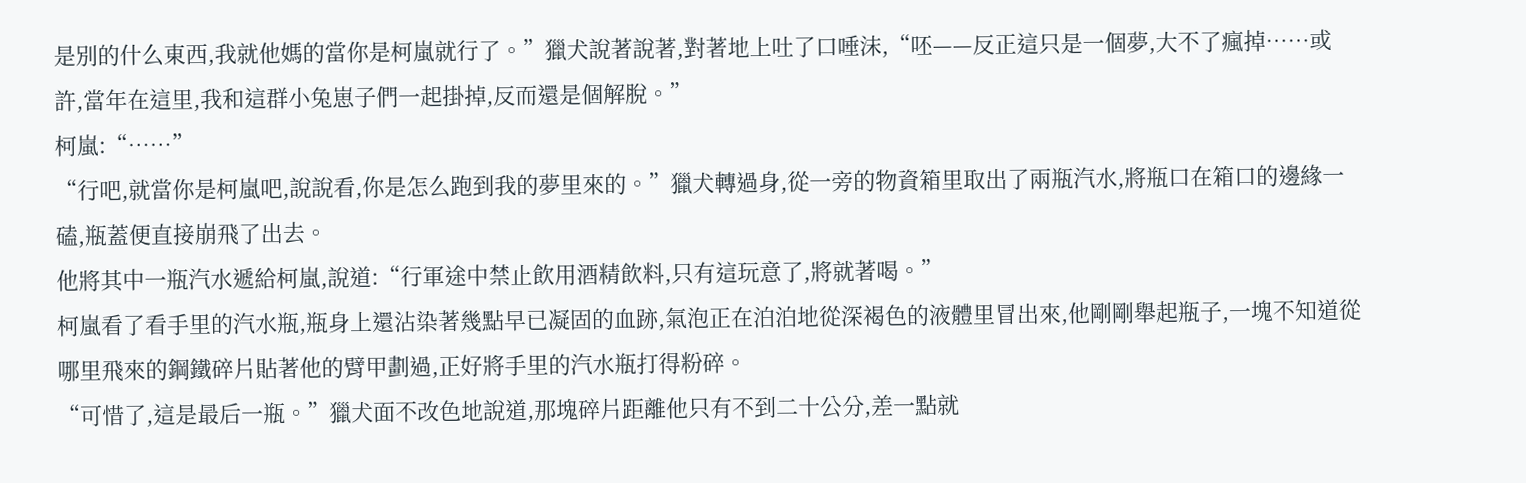是別的什么東西,我就他媽的當你是柯嵐就行了。”獵犬說著說著,對著地上吐了口唾沫,“呸——反正這只是一個夢,大不了瘋掉……或許,當年在這里,我和這群小兔崽子們一起掛掉,反而還是個解脫。”
柯嵐:“……”
“行吧,就當你是柯嵐吧,說說看,你是怎么跑到我的夢里來的。”獵犬轉過身,從一旁的物資箱里取出了兩瓶汽水,將瓶口在箱口的邊緣一磕,瓶蓋便直接崩飛了出去。
他將其中一瓶汽水遞給柯嵐,說道:“行軍途中禁止飲用酒精飲料,只有這玩意了,將就著喝。”
柯嵐看了看手里的汽水瓶,瓶身上還沾染著幾點早已凝固的血跡,氣泡正在泊泊地從深褐色的液體里冒出來,他剛剛舉起瓶子,一塊不知道從哪里飛來的鋼鐵碎片貼著他的臂甲劃過,正好將手里的汽水瓶打得粉碎。
“可惜了,這是最后一瓶。”獵犬面不改色地說道,那塊碎片距離他只有不到二十公分,差一點就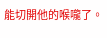能切開他的喉嚨了。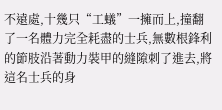不遠處,十幾只“工蟻”一擁而上,撞翻了一名體力完全耗盡的士兵,無數根鋒利的節肢沿著動力裝甲的縫隙刺了進去,將這名士兵的身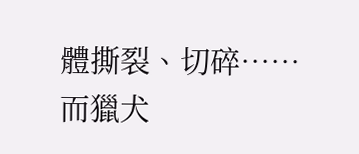體撕裂、切碎……
而獵犬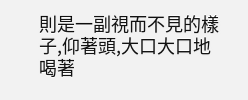則是一副視而不見的樣子,仰著頭,大口大口地喝著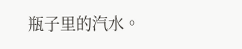瓶子里的汽水。